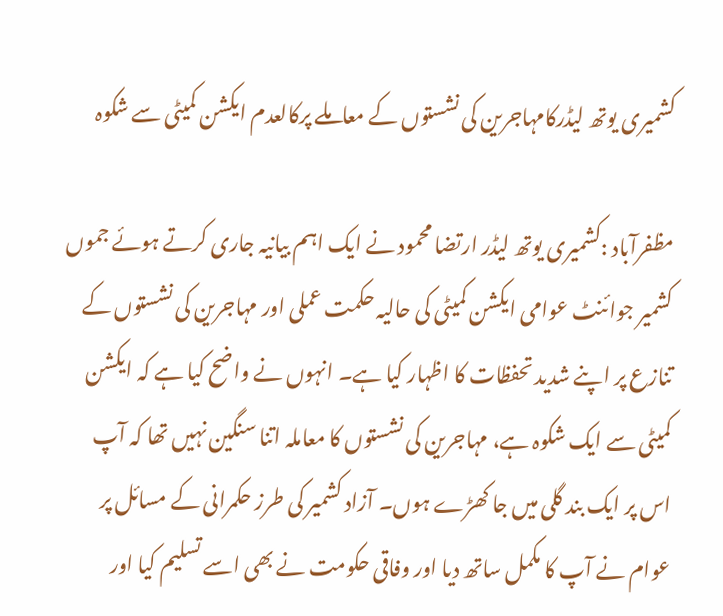کشمیری یوتھ لیڈرکامہاجرین کی نشستوں کے معاملے پرکالعدم ایکشن کمیٹی سے شکوہ

مظفرآباد :کشمیری یوتھ لیڈر ارتضا محمود نے ایک اہم بیانیہ جاری کرتے ہوئے جموں کشمیر جوائنٹ عوامی ایکشن کمیٹی کی حالیہ حکمت عملی اور مہاجرین کی نشستوں کے تنازع پر اپنے شدید تحفظات کا اظہار کیا ہے۔ انہوں نے واضح کیا ہے کہ ایکشن کمیٹی سے ایک شکوہ ہے، مہاجرین کی نشستوں کا معاملہ اتنا سنگین نہیں تھا کہ آپ اس پر ایک بند گلی میں جا کھڑے ہوں۔ آزاد کشمیر کی طرز حکمرانی کے مسائل پر عوام نے آپ کا مکمل ساتھ دیا اور وفاقی حکومت نے بھی اسے تسلیم کیا اور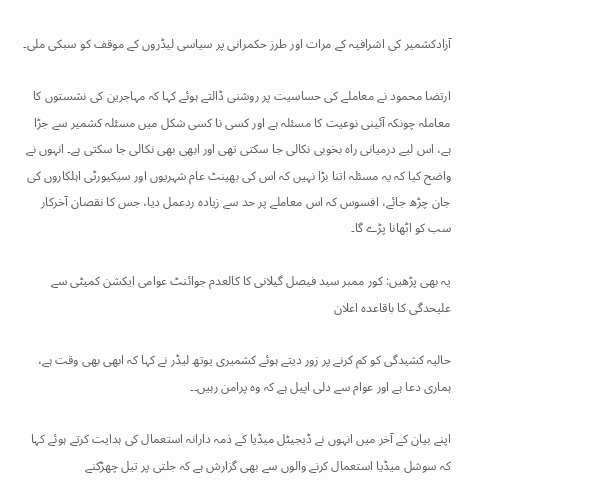آزادکشمیر کی اشرافیہ کے مرات اور طرز حکمرانی پر سیاسی لیڈروں کے موقف کو سبکی ملی۔

ارتضا محمود نے معاملے کی حساسیت پر روشنی ڈالتے ہوئے کہا کہ مہاجرین کی نشستوں کا معاملہ چونکہ آئینی نوعیت کا مسئلہ ہے اور کسی نا کسی شکل میں مسئلہ کشمیر سے جڑا ہے، اس لیے درمیانی راہ بخوبی نکالی جا سکتی تھی اور ابھی بھی نکالی جا سکتی ہے۔ انہوں نے واضح کیا کہ یہ مسئلہ اتنا بڑا نہیں کہ اس کی بھینٹ عام شہریوں اور سیکیورٹی اہلکاروں کی جان چڑھ جائے، افسوس کہ اس معاملے پر حد سے زیادہ ردعمل دیا، جس کا نقصان آخرکار سب کو اٹھانا پڑے گا۔

یہ بھی پڑھیں: کور ممبر سید فیصل گیلانی کا کالعدم جوائنٹ عوامی ایکشن کمیٹی سے علیحدگی کا باقاعدہ اعلان

حالیہ کشیدگی کو کم کرنے پر زور دیتے ہوئے کشمیری یوتھ لیڈر نے کہا کہ ابھی بھی وقت ہے، ہماری دعا ہے اور عوام سے دلی اپیل ہے کہ وہ پرامن رہیں۔۔

اپنے بیان کے آخر میں انہوں نے ڈیجیٹل میڈیا کے ذمہ دارانہ استعمال کی ہدایت کرتے ہوئے کہا کہ سوشل میڈیا استعمال کرنے والوں سے بھی گزارش ہے کہ جلتی پر تیل چھڑکنے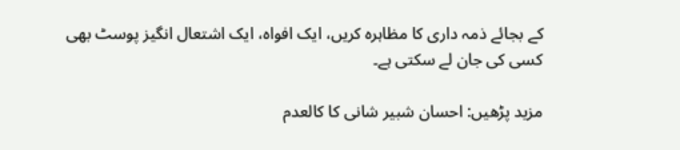کے بجائے ذمہ داری کا مظاہرہ کریں، ایک افواہ، ایک اشتعال انگیز پوسٹ بھی کسی کی جان لے سکتی ہے۔

مزید پڑھیں: احسان شبیر شانی کا کالعدم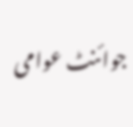جوائنٹ عوامی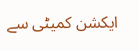ایکشن کمیٹی سے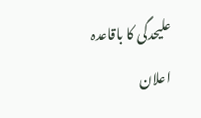علیحدگی کا باقاعدہ اعلان